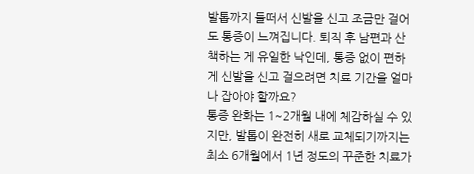발톱까지 들떠서 신발을 신고 조금만 걸어도 통증이 느껴집니다. 퇴직 후 남편과 산책하는 게 유일한 낙인데, 통증 없이 편하게 신발을 신고 걸으려면 치료 기간을 얼마나 잡아야 할까요?
통증 완화는 1~2개월 내에 체감하실 수 있지만, 발톱이 완전히 새로 교체되기까지는 최소 6개월에서 1년 정도의 꾸준한 치료가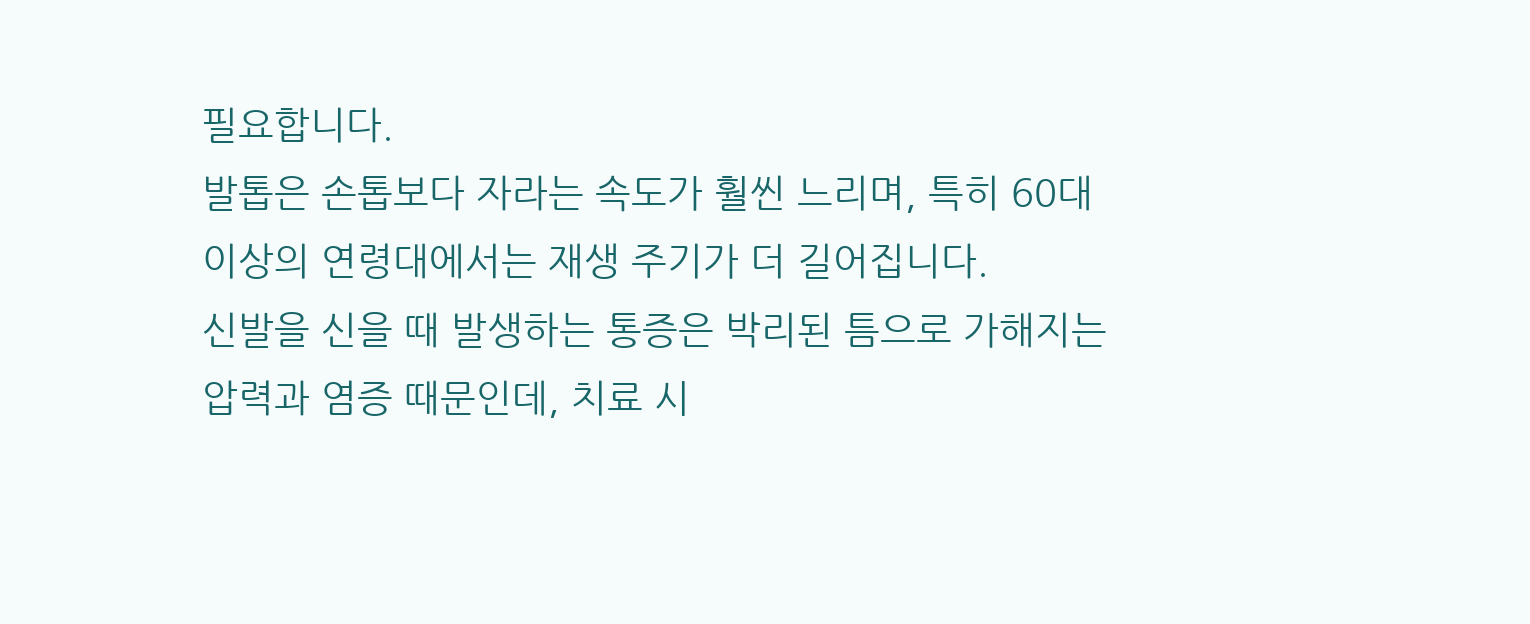필요합니다.
발톱은 손톱보다 자라는 속도가 훨씬 느리며, 특히 60대 이상의 연령대에서는 재생 주기가 더 길어집니다.
신발을 신을 때 발생하는 통증은 박리된 틈으로 가해지는 압력과 염증 때문인데, 치료 시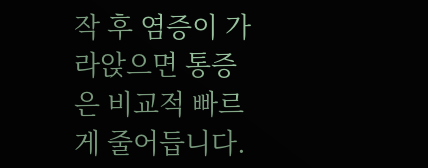작 후 염증이 가라앉으면 통증은 비교적 빠르게 줄어듭니다.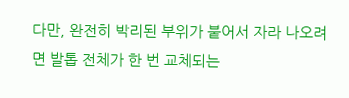다만, 완전히 박리된 부위가 붙어서 자라 나오려면 발톱 전체가 한 번 교체되는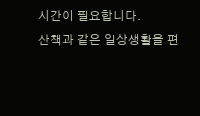시간이 필요합니다.
산책과 같은 일상생활을 편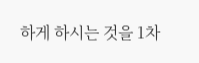하게 하시는 것을 1차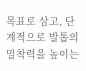목표로 삼고, 단계적으로 발톱의 밀착력을 높이는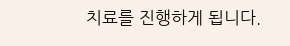치료를 진행하게 됩니다.